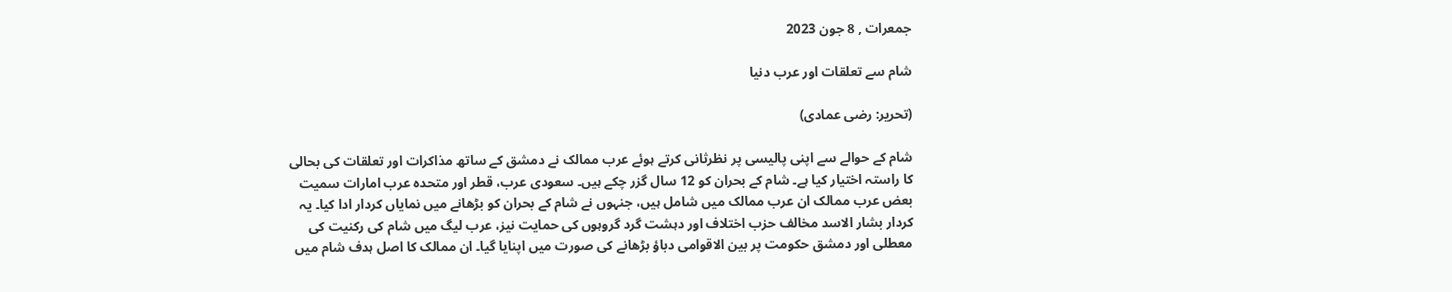جمعرات , 8 جون 2023

شام سے تعلقات اور عرب دنیا

(تحریر: رضی عمادی)

شام کے حوالے سے اپنی پالیسی پر نظرثانی کرتے ہوئے عرب ممالک نے دمشق کے ساتھ مذاکرات اور تعلقات کی بحالی کا راستہ اختیار کیا ہے۔ شام کے بحران کو 12 سال گزر چکے ہیں۔ سعودی عرب، قطر اور متحدہ عرب امارات سمیت بعض عرب ممالک ان عرب ممالک میں شامل ہیں، جنہوں نے شام کے بحران کو بڑھانے میں نمایاں کردار ادا کیا۔ یہ کردار بشار الاسد مخالف حزب اختلاف اور دہشت گرد گروہوں کی حمایت نیز، عرب لیگ میں شام کی رکنیت کی معطلی اور دمشق حکومت پر بین الاقوامی دباؤ بڑھانے کی صورت میں اپنایا گیا۔ ان ممالک کا اصل ہدف شام میں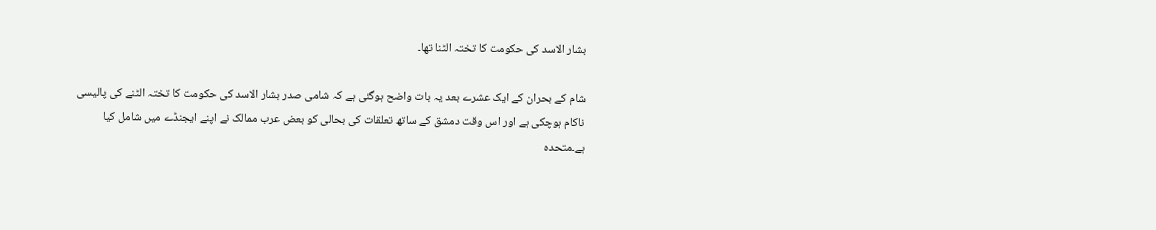بشار الاسد کی حکومت کا تختہ الٹنا تھا۔

شام کے بحران کے ایک عشرے بعد یہ بات واضح ہوگئی ہے کہ شامی صدر بشار الاسد کی حکومت کا تختہ الٹنے کی پالیسی ناکام ہوچکی ہے اور اس وقت دمشق کے ساتھ تعلقات کی بحالی کو بعض عرب ممالک نے اپنے ایجنڈے میں شامل کیا ہے۔متحدہ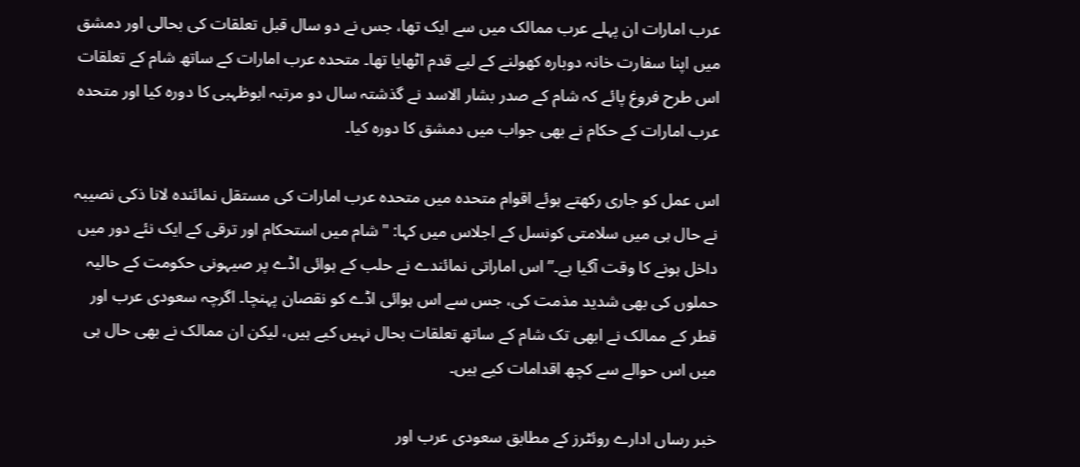عرب امارات ان پہلے عرب ممالک میں سے ایک تھا، جس نے دو سال قبل تعلقات کی بحالی اور دمشق میں اپنا سفارت خانہ دوبارہ کھولنے کے لیے قدم اٹھایا تھا۔ متحدہ عرب امارات کے ساتھ شام کے تعلقات اس طرح فروغ پائے کہ شام کے صدر بشار الاسد نے گذشتہ سال دو مرتبہ ابوظہبی کا دورہ کیا اور متحدہ عرب امارات کے حکام نے بھی جواب میں دمشق کا دورہ کیا۔

اس عمل کو جاری رکھتے ہوئے اقوام متحدہ میں متحدہ عرب امارات کی مستقل نمائندہ لانا ذکی نصیبہ نے حال ہی میں سلامتی کونسل کے اجلاس میں کہا: "شام میں استحکام اور ترقی کے ایک نئے دور میں داخل ہونے کا وقت آگیا ہے۔” اس اماراتی نمائندے نے حلب کے ہوائی اڈے پر صیہونی حکومت کے حالیہ حملوں کی بھی شدید مذمت کی، جس سے اس ہوائی اڈے کو نقصان پہنچا۔ اگرچہ سعودی عرب اور قطر کے ممالک نے ابھی تک شام کے ساتھ تعلقات بحال نہیں کیے ہیں، لیکن ان ممالک نے بھی حال ہی میں اس حوالے سے کچھ اقدامات کیے ہیں۔

خبر رساں ادارے روئٹرز کے مطابق سعودی عرب اور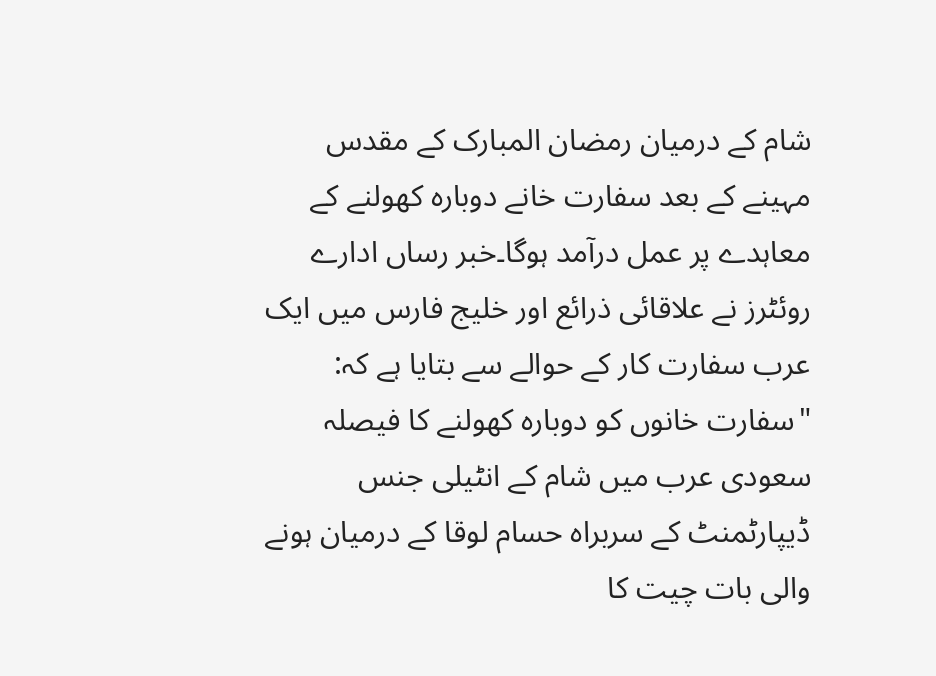شام کے درمیان رمضان المبارک کے مقدس مہینے کے بعد سفارت خانے دوبارہ کھولنے کے معاہدے پر عمل درآمد ہوگا۔خبر رساں ادارے روئٹرز نے علاقائی ذرائع اور خلیج فارس میں ایک عرب سفارت کار کے حوالے سے بتایا ہے کہ: "سفارت خانوں کو دوبارہ کھولنے کا فیصلہ سعودی عرب میں شام کے انٹیلی جنس ڈیپارٹمنٹ کے سربراہ حسام لوقا کے درمیان ہونے والی بات چیت کا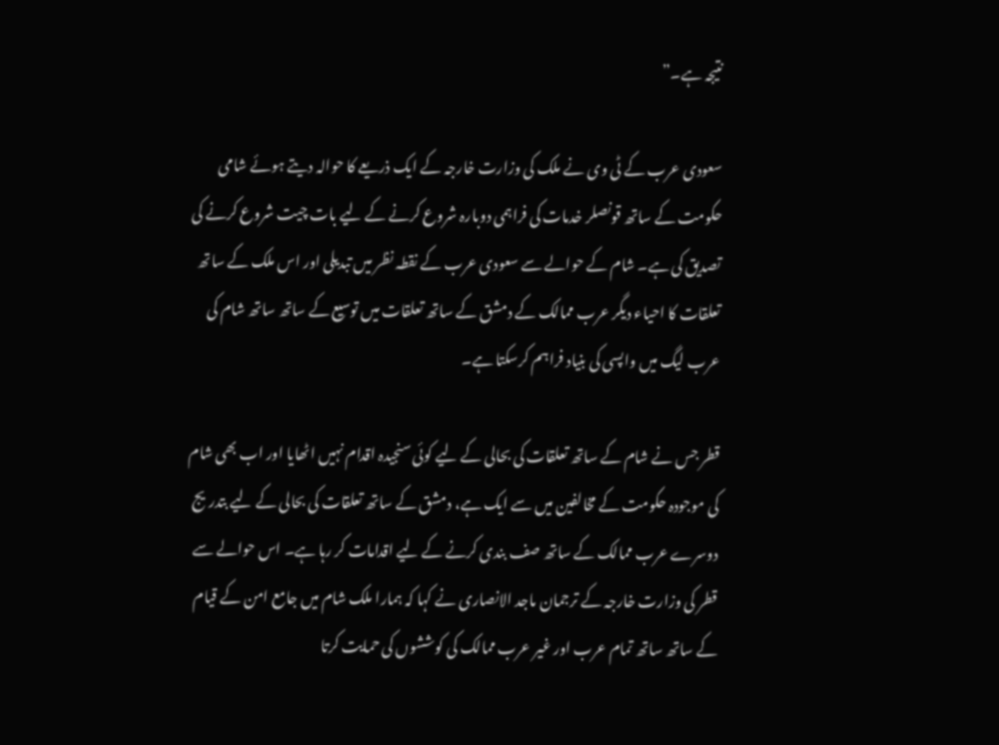نتیجہ ہے۔”

سعودی عرب کے ٹی وی نے ملک کی وزارت خارجہ کے ایک ذریعے کا حوالہ دیتے ہوئے شامی حکومت کے ساتھ قونصلر خدمات کی فراہمی دوبارہ شروع کرنے کے لیے بات چیت شروع کرنے کی تصدیق کی ہے۔ شام کے حوالے سے سعودی عرب کے نقطہ نظر میں تبدیلی اور اس ملک کے ساتھ تعلقات کا احیاء دیگر عرب ممالک کے دمشق کے ساتھ تعلقات میں توسیع کے ساتھ ساتھ شام کی عرب لیگ میں واپسی کی بنیاد فراہم کرسکتا ہے۔

قطر جس نے شام کے ساتھ تعلقات کی بحالی کے لیے کوئی سنجیدہ اقدام نہیں اٹھایا اور اب بھی شام کی موجودہ حکومت کے مخالفین میں سے ایک ہے، دمشق کے ساتھ تعلقات کی بحالی کے لیے بتدریج دوسرے عرب ممالک کے ساتھ صف بندی کرنے کے لیے اقدامات کر رہا ہے۔ اس حوالے سے قطر کی وزارت خارجہ کے ترجمان ماجد الانصاری نے کہا کہ ہمارا ملک شام میں جامع امن کے قیام کے ساتھ ساتھ تمام عرب اور غیر عرب ممالک کی کوششوں کی حمایت کرتا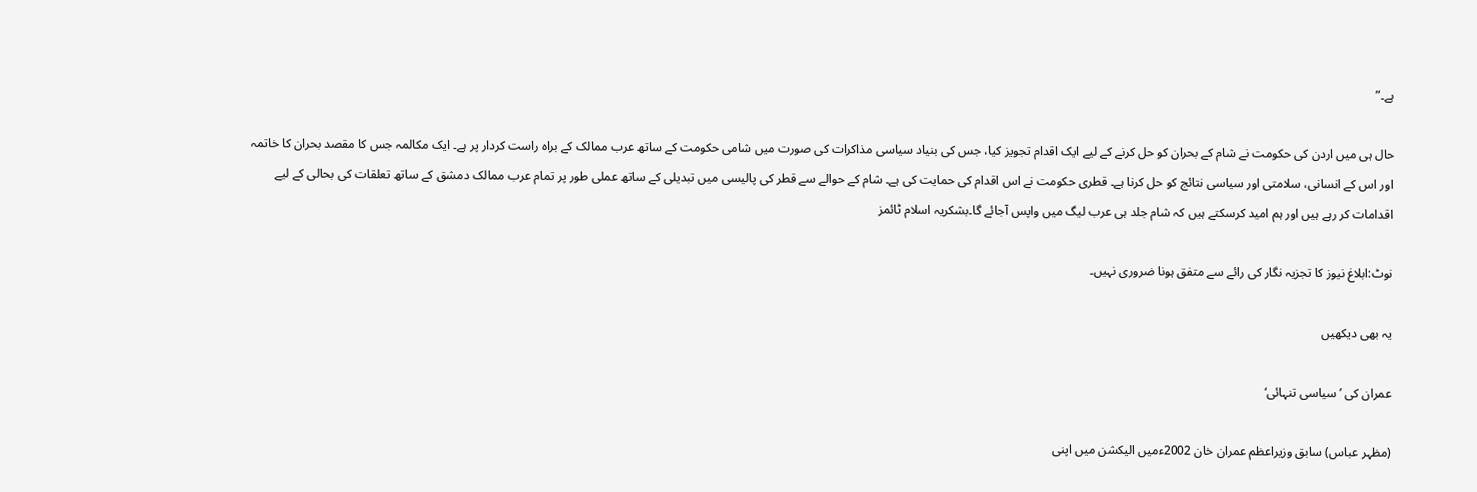ہے۔”

حال ہی میں اردن کی حکومت نے شام کے بحران کو حل کرنے کے لیے ایک اقدام تجویز کیا، جس کی بنیاد سیاسی مذاکرات کی صورت میں شامی حکومت کے ساتھ عرب ممالک کے براہ راست کردار پر ہے۔ ایک مکالمہ جس کا مقصد بحران کا خاتمہ اور اس کے انسانی، سلامتی اور سیاسی نتائج کو حل کرنا ہے۔ قطری حکومت نے اس اقدام کی حمایت کی ہے۔ شام کے حوالے سے قطر کی پالیسی میں تبدیلی کے ساتھ عملی طور پر تمام عرب ممالک دمشق کے ساتھ تعلقات کی بحالی کے لیے اقدامات کر رہے ہیں اور ہم امید کرسکتے ہیں کہ شام جلد ہی عرب لیگ میں واپس آجائے گا۔بشکریہ اسلام ٹائمز

نوٹ:ابلاغ نیوز کا تجزیہ نگار کی رائے سے متفق ہونا ضروری نہیں۔

یہ بھی دیکھیں

عمران کی ’سیاسی تنہائی‘

(مظہر عباس) سابق وزیراعظم عمران خان 2002ءمیں الیکشن میں اپنی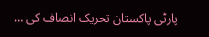پارٹی پاکستان تحریک انصاف کی …